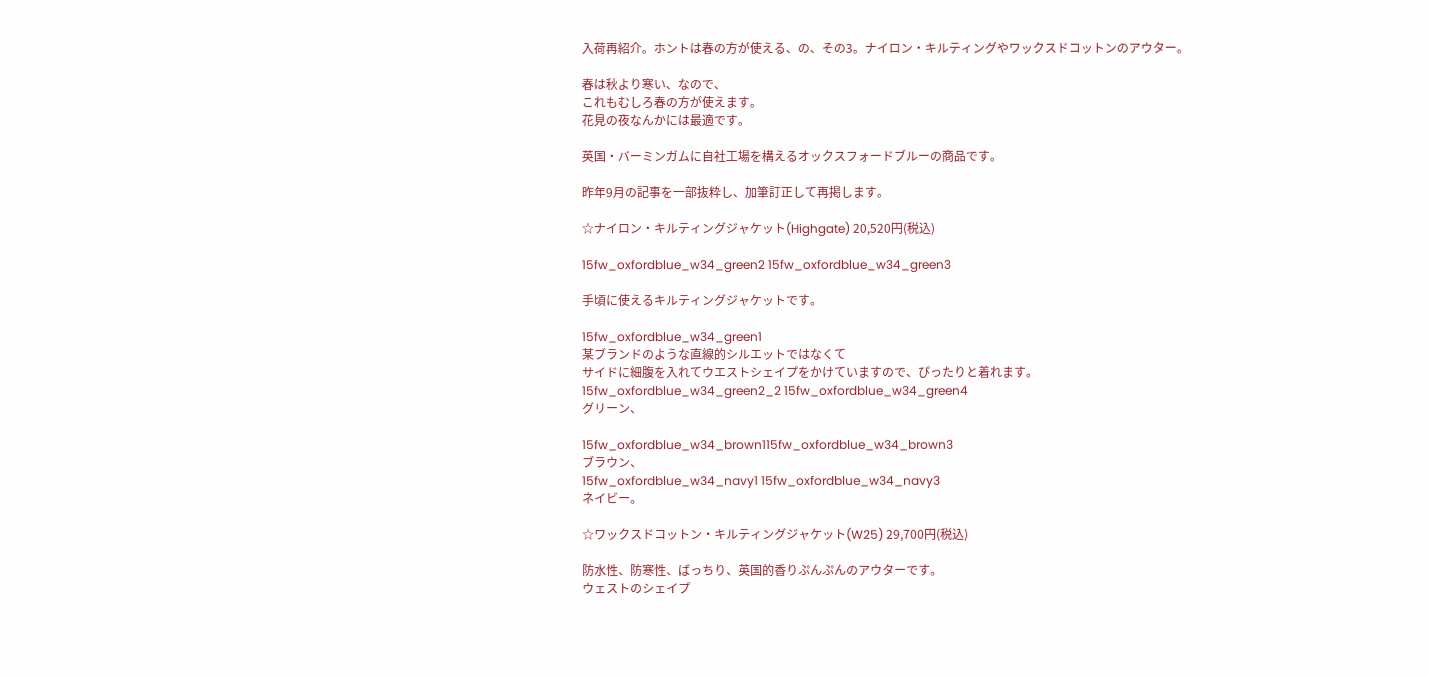入荷再紹介。ホントは春の方が使える、の、その3。ナイロン・キルティングやワックスドコットンのアウター。

春は秋より寒い、なので、
これもむしろ春の方が使えます。
花見の夜なんかには最適です。

英国・バーミンガムに自社工場を構えるオックスフォードブルーの商品です。

昨年9月の記事を一部抜粋し、加筆訂正して再掲します。

☆ナイロン・キルティングジャケット(Highgate) 20,520円(税込)

15fw_oxfordblue_w34_green2 15fw_oxfordblue_w34_green3

手頃に使えるキルティングジャケットです。

15fw_oxfordblue_w34_green1
某ブランドのような直線的シルエットではなくて
サイドに細腹を入れてウエストシェイプをかけていますので、ぴったりと着れます。
15fw_oxfordblue_w34_green2_2 15fw_oxfordblue_w34_green4
グリーン、

15fw_oxfordblue_w34_brown115fw_oxfordblue_w34_brown3
ブラウン、
15fw_oxfordblue_w34_navy1 15fw_oxfordblue_w34_navy3
ネイビー。

☆ワックスドコットン・キルティングジャケット(W25) 29,700円(税込)

防水性、防寒性、ばっちり、英国的香りぷんぷんのアウターです。
ウェストのシェイプ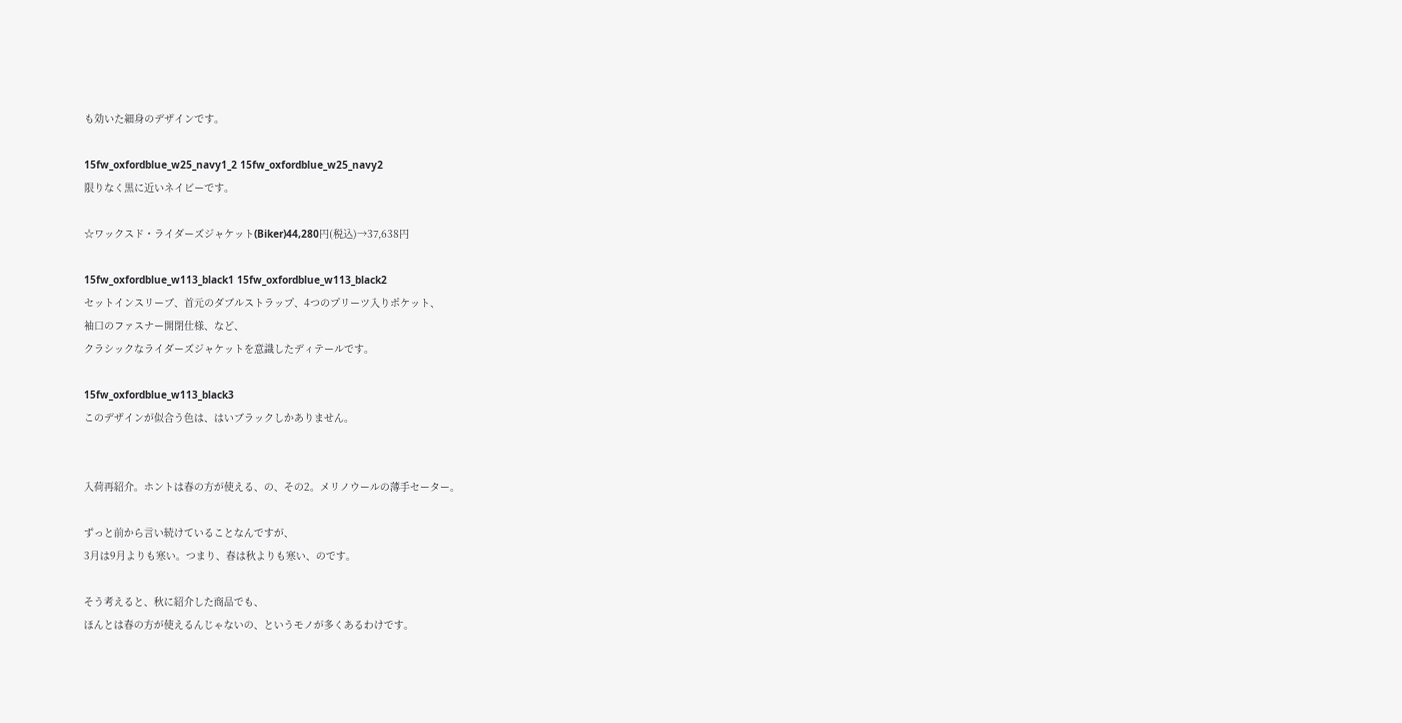も効いた細身のデザインです。

15fw_oxfordblue_w25_navy1_2 15fw_oxfordblue_w25_navy2
限りなく黒に近いネイビーです。

☆ワックスド・ライダーズジャケット(Biker)44,280円(税込)→37,638円

15fw_oxfordblue_w113_black1 15fw_oxfordblue_w113_black2
セットインスリーブ、首元のダブルストラップ、4つのプリーツ入りポケット、
袖口のファスナー開閉仕様、など、
クラシックなライダーズジャケットを意識したディテールです。

15fw_oxfordblue_w113_black3
このデザインが似合う色は、はいブラックしかありません。


入荷再紹介。ホントは春の方が使える、の、その2。メリノウールの薄手セーター。

ずっと前から言い続けていることなんですが、
3月は9月よりも寒い。つまり、春は秋よりも寒い、のです。

そう考えると、秋に紹介した商品でも、
ほんとは春の方が使えるんじゃないの、というモノが多くあるわけです。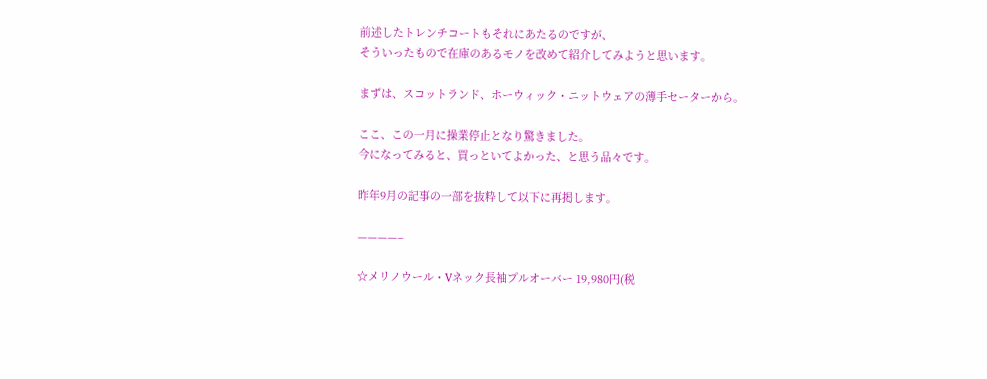前述したトレンチコートもそれにあたるのですが、
そういったもので在庫のあるモノを改めて紹介してみようと思います。

まずは、スコットランド、ホーウィック・ニットウェアの薄手セーターから。

ここ、この一月に操業停止となり驚きました。
今になってみると、買っといてよかった、と思う品々です。

昨年9月の記事の一部を抜粋して以下に再掲します。

————–

☆メリノウール・Vネック長袖プルオーバー 19,980円(税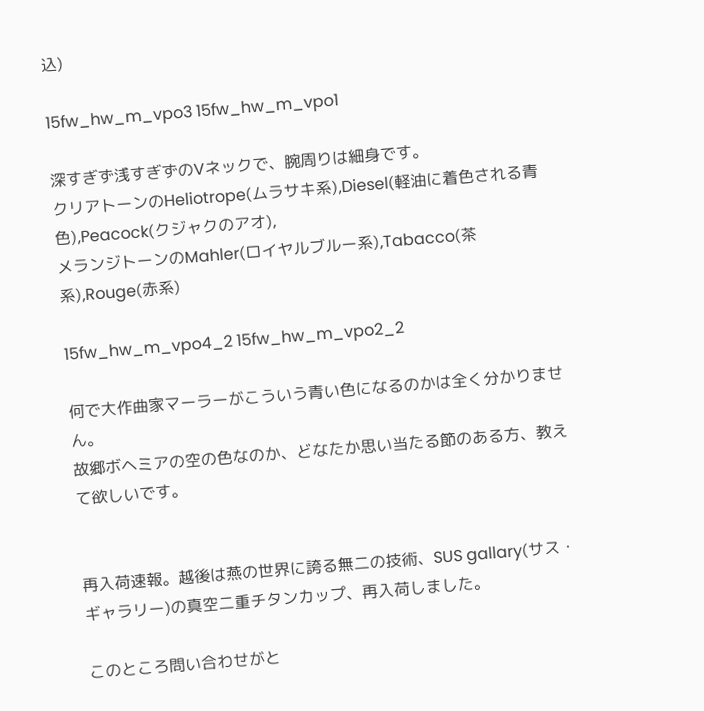込)

15fw_hw_m_vpo3 15fw_hw_m_vpo1

深すぎず浅すぎずのVネックで、腕周りは細身です。
クリアトーンのHeliotrope(ムラサキ系),Diesel(軽油に着色される青色),Peacock(クジャクのアオ),
メランジトーンのMahler(ロイヤルブルー系),Tabacco(茶系),Rouge(赤系)

15fw_hw_m_vpo4_2 15fw_hw_m_vpo2_2

何で大作曲家マーラーがこういう青い色になるのかは全く分かりません。
故郷ボヘミアの空の色なのか、どなたか思い当たる節のある方、教えて欲しいです。


再入荷速報。越後は燕の世界に誇る無二の技術、SUS gallary(サス・ギャラリー)の真空二重チタンカップ、再入荷しました。

このところ問い合わせがと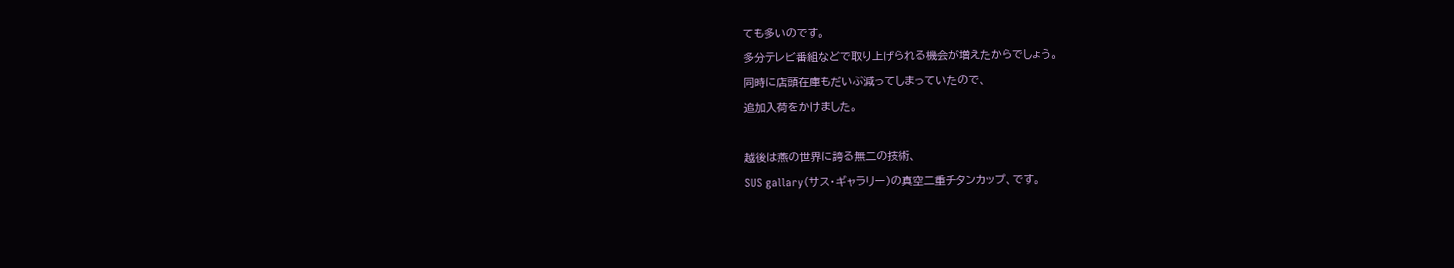ても多いのです。
多分テレビ番組などで取り上げられる機会が増えたからでしょう。
同時に店頭在庫もだいぶ減ってしまっていたので、
追加入荷をかけました。

越後は燕の世界に誇る無二の技術、
SUS gallary(サス・ギャラリー)の真空二重チタンカップ、です。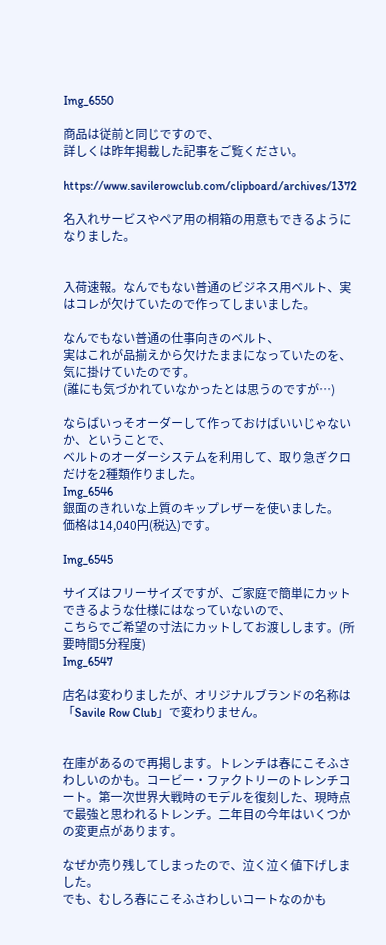Img_6550

商品は従前と同じですので、
詳しくは昨年掲載した記事をご覧ください。

https://www.savilerowclub.com/clipboard/archives/1372

名入れサービスやペア用の桐箱の用意もできるようになりました。


入荷速報。なんでもない普通のビジネス用ベルト、実はコレが欠けていたので作ってしまいました。

なんでもない普通の仕事向きのベルト、
実はこれが品揃えから欠けたままになっていたのを、気に掛けていたのです。
(誰にも気づかれていなかったとは思うのですが…)

ならばいっそオーダーして作っておけばいいじゃないか、ということで、
ベルトのオーダーシステムを利用して、取り急ぎクロだけを2種類作りました。
Img_6546
銀面のきれいな上質のキップレザーを使いました。
価格は14,040円(税込)です。

Img_6545

サイズはフリーサイズですが、ご家庭で簡単にカットできるような仕様にはなっていないので、
こちらでご希望の寸法にカットしてお渡しします。(所要時間5分程度)
Img_6547

店名は変わりましたが、オリジナルブランドの名称は「Savile Row Club」で変わりません。


在庫があるので再掲します。トレンチは春にこそふさわしいのかも。コービー・ファクトリーのトレンチコート。第一次世界大戦時のモデルを復刻した、現時点で最強と思われるトレンチ。二年目の今年はいくつかの変更点があります。

なぜか売り残してしまったので、泣く泣く値下げしました。
でも、むしろ春にこそふさわしいコートなのかも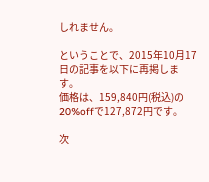しれません。

ということで、2015年10月17日の記事を以下に再掲します。
価格は、159,840円(税込)の20%offで127,872円です。

次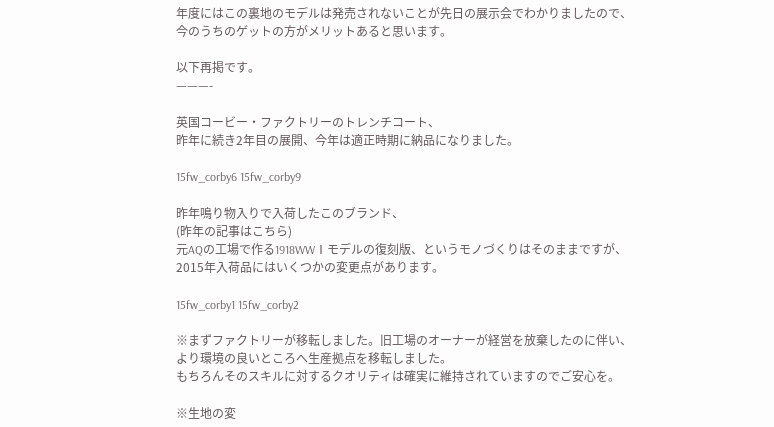年度にはこの裏地のモデルは発売されないことが先日の展示会でわかりましたので、
今のうちのゲットの方がメリットあると思います。

以下再掲です。
———-

英国コービー・ファクトリーのトレンチコート、
昨年に続き2年目の展開、今年は適正時期に納品になりました。

15fw_corby6 15fw_corby9

昨年鳴り物入りで入荷したこのブランド、
(昨年の記事はこちら)
元AQの工場で作る1918WWⅠモデルの復刻版、というモノづくりはそのままですが、
2015年入荷品にはいくつかの変更点があります。

15fw_corby1 15fw_corby2

※まずファクトリーが移転しました。旧工場のオーナーが経営を放棄したのに伴い、
より環境の良いところへ生産拠点を移転しました。
もちろんそのスキルに対するクオリティは確実に維持されていますのでご安心を。

※生地の変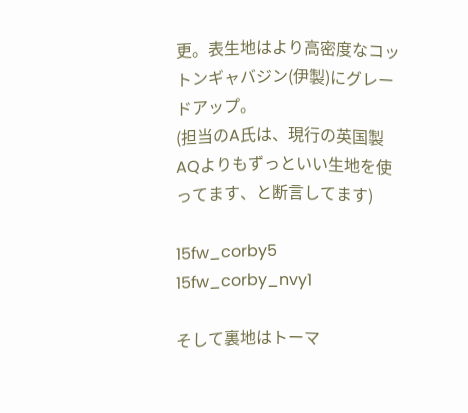更。表生地はより高密度なコットンギャバジン(伊製)にグレードアップ。
(担当のA氏は、現行の英国製AQよりもずっといい生地を使ってます、と断言してます)

15fw_corby5 15fw_corby_nvy1

そして裏地はトーマ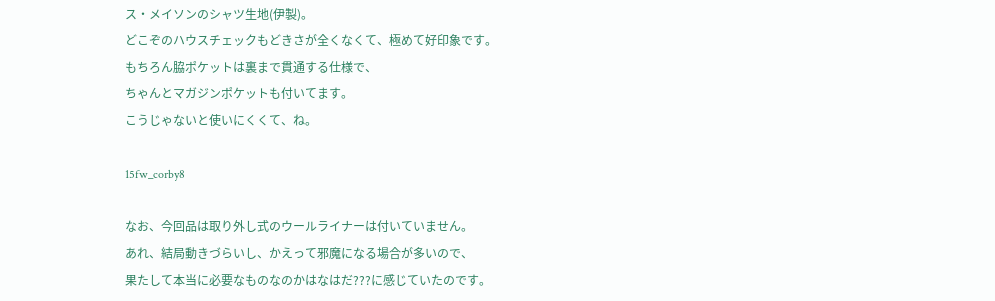ス・メイソンのシャツ生地(伊製)。
どこぞのハウスチェックもどきさが全くなくて、極めて好印象です。
もちろん脇ポケットは裏まで貫通する仕様で、
ちゃんとマガジンポケットも付いてます。
こうじゃないと使いにくくて、ね。

15fw_corby8

なお、今回品は取り外し式のウールライナーは付いていません。
あれ、結局動きづらいし、かえって邪魔になる場合が多いので、
果たして本当に必要なものなのかはなはだ???に感じていたのです。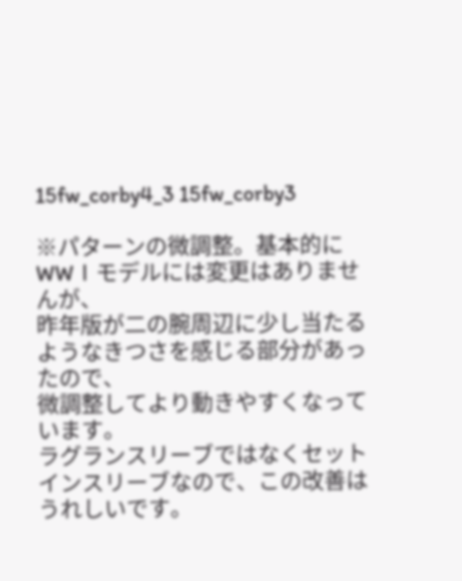15fw_corby4_3 15fw_corby3

※パターンの微調整。基本的にWWⅠモデルには変更はありませんが、
昨年版が二の腕周辺に少し当たるようなきつさを感じる部分があったので、
微調整してより動きやすくなっています。
ラグランスリーブではなくセットインスリーブなので、この改善はうれしいです。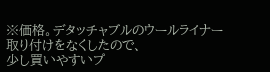※価格。デタッチャブルのウールライナー取り付けをなくしたので、
少し買いやすいプ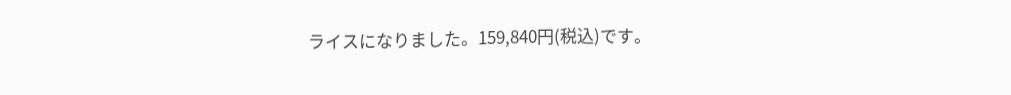ライスになりました。159,840円(税込)です。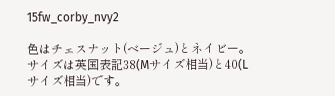15fw_corby_nvy2

色はチェスナット(ベージュ)とネイビー。
サイズは英国表記38(Mサイズ相当)と40(Lサイズ相当)です。